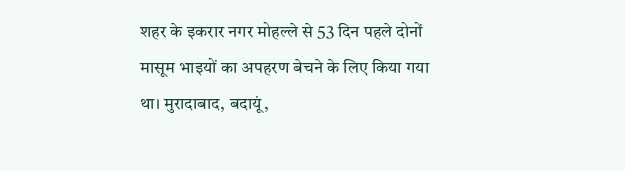शहर के इकरार नगर मोहल्ले से 53 दिन पहले दोनों मासूम भाइयों का अपहरण बेचने के लिए किया गया था। मुरादाबाद, बदायूं,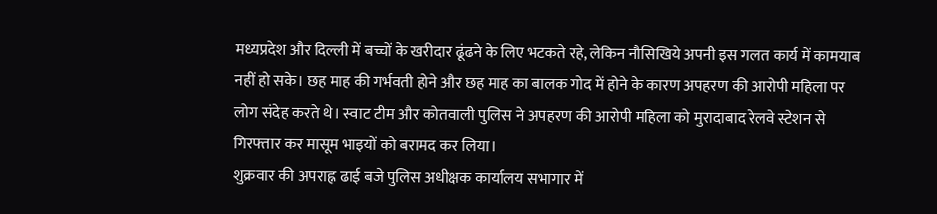मध्यप्रदेश और दिल्ली में बच्चों के खरीदार ढूंढने के लिए भटकते रहे, लेकिन नौसिखिये अपनी इस गलत कार्य में कामयाब नहीं हो सके। छह माह की गर्भवती होने और छह माह का बालक गोद में होने के कारण अपहरण की आरोपी महिला पर लोग संदेह करते थे। स्वाट टीम और कोतवाली पुलिस ने अपहरण की आरोपी महिला को मुरादाबाद रेलवे स्टेशन से गिरफ्तार कर मासूम भाइयों को बरामद कर लिया।
शुक्रवार की अपराह्न ढाई बजे पुलिस अधीक्षक कार्यालय सभागार में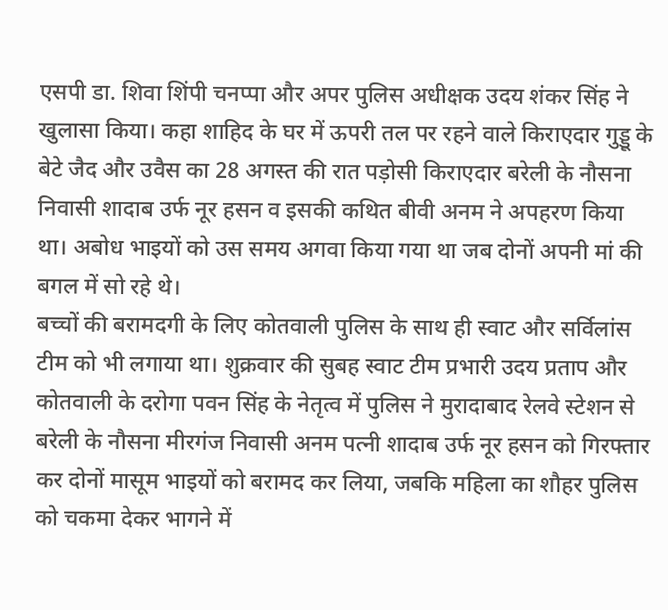एसपी डा. शिवा शिंपी चनप्पा और अपर पुलिस अधीक्षक उदय शंकर सिंह ने खुलासा किया। कहा शाहिद के घर में ऊपरी तल पर रहने वाले किराएदार गुड्डू के बेटे जैद और उवैस का 28 अगस्त की रात पड़ोसी किराएदार बरेली के नौसना निवासी शादाब उर्फ नूर हसन व इसकी कथित बीवी अनम ने अपहरण किया था। अबोध भाइयों को उस समय अगवा किया गया था जब दोनों अपनी मां की बगल में सो रहे थे।
बच्चों की बरामदगी के लिए कोतवाली पुलिस के साथ ही स्वाट और सर्विलांस टीम को भी लगाया था। शुक्रवार की सुबह स्वाट टीम प्रभारी उदय प्रताप और कोतवाली के दरोगा पवन सिंह के नेतृत्व में पुलिस ने मुरादाबाद रेलवे स्टेशन से बरेली के नौसना मीरगंज निवासी अनम पत्नी शादाब उर्फ नूर हसन को गिरफ्तार कर दोनों मासूम भाइयों को बरामद कर लिया, जबकि महिला का शौहर पुलिस को चकमा देकर भागने में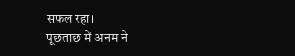सफल रहा।
पूछताछ में अनम ने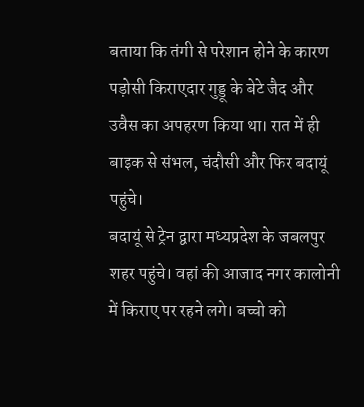बताया कि तंगी से परेशान होने के कारण पड़ोसी किराएदार गुड्डू के बेटे जैद और उवैस का अपहरण किया था। रात में ही बाइक से संभल, चंदौसी और फिर बदायूं पहुंचे।
बदायूं से ट्रेन द्वारा मध्यप्रदेश के जबलपुर शहर पहुंचे। वहां की आजाद नगर कालोनी में किराए पर रहने लगे। बच्चो को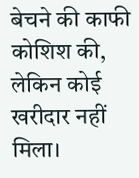बेचने की काफी कोशिश की, लेकिन कोई खरीदार नहीं मिला।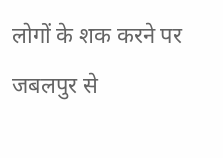लोगों के शक करने पर जबलपुर से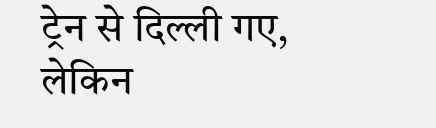ट्रेन से दिल्ली गए, लेकिन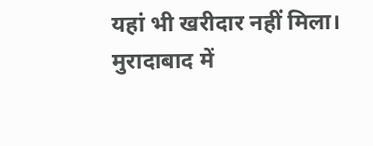यहां भी खरीदार नहीं मिला। मुरादाबाद में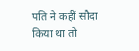पति ने कहीं सौदा किया था तो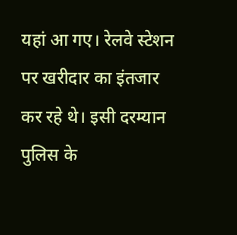यहां आ गए। रेलवे स्टेशन पर खरीदार का इंतजार कर रहे थे। इसी दरम्यान पुलिस के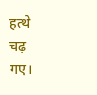हत्थे चढ़ गए।